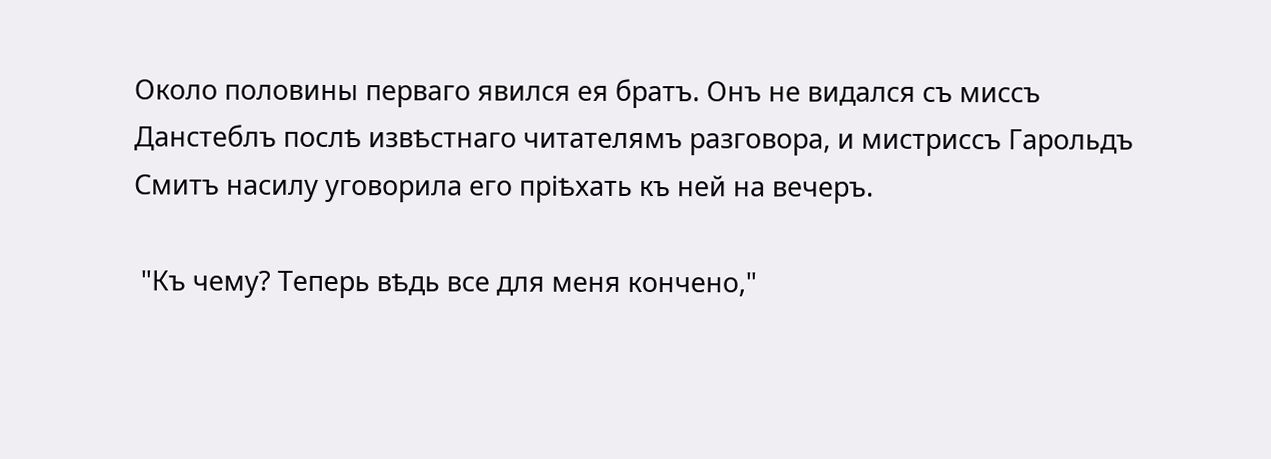Около половины перваго явился ея братъ. Онъ не видался съ миссъ Данстеблъ послѣ извѣстнаго читателямъ разговора, и мистриссъ Гарольдъ Смитъ насилу уговорила его пріѣхать къ ней на вечеръ.

 "Къ чему? Теперь вѣдь все для меня кончено,"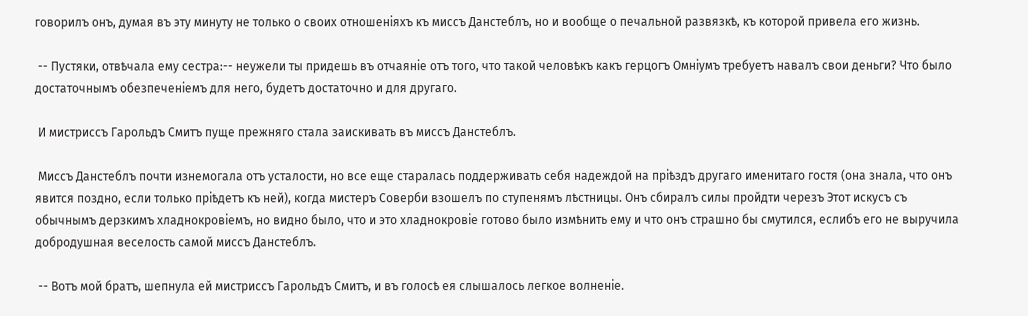говорилъ онъ, думая въ эту минуту не только о своих отношеніяхъ къ миссъ Данстеблъ, но и вообще о печальной развязкѣ, къ которой привела его жизнь.

 -- Пустяки, отвѣчала ему сестра:-- неужели ты придешь въ отчаяніе отъ того, что такой человѣкъ какъ герцогъ Омніумъ требуетъ навалъ свои деньги? Что было достаточнымъ обезпеченіемъ для него, будетъ достаточно и для другаго.

 И мистриссъ Гарольдъ Смитъ пуще прежняго стала заискивать въ миссъ Данстеблъ.

 Миссъ Данстеблъ почти изнемогала отъ усталости, но все еще старалась поддерживать себя надеждой на пріѣздъ другаго именитаго гостя (она знала, что онъ явится поздно, если только пріѣдетъ къ ней), когда мистеръ Соверби взошелъ по ступенямъ лѣстницы. Онъ сбиралъ силы пройдти черезъ Этот искусъ съ обычнымъ дерзкимъ хладнокровіемъ, но видно было, что и это хладнокровіе готово было измѣнить ему и что онъ страшно бы смутился, еслибъ его не выручила добродушная веселость самой миссъ Данстеблъ.

 -- Вотъ мой братъ, шепнула ей мистриссъ Гарольдъ Смитъ, и въ голосѣ ея слышалось легкое волненіе.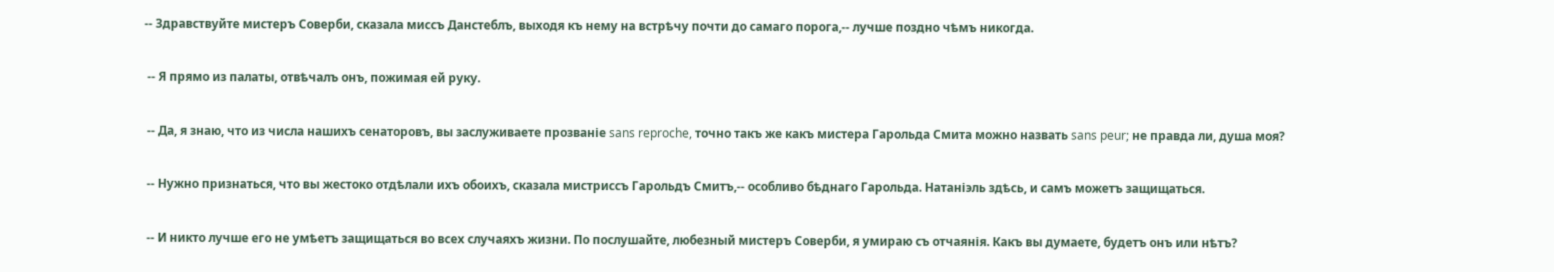-- Здравствуйте мистеръ Соверби, сказала миссъ Данстеблъ, выходя къ нему на встрѣчу почти до самаго порога,-- лучше поздно чѣмъ никогда.

 -- Я прямо из палаты, отвѣчалъ онъ, пожимая ей руку.

 -- Да, я знаю, что из числа нашихъ сенаторовъ, вы заслуживаете прозваніе sans reproche, точно такъ же какъ мистера Гарольда Смита можно назвать sans peur; не правда ли, душа моя?

 -- Нужно признаться, что вы жестоко отдѣлали ихъ обоихъ, сказала мистриссъ Гарольдъ Смитъ,-- особливо бѣднаго Гарольда. Натаніэль здѣсь, и самъ можетъ защищаться.

 -- И никто лучше его не умѣетъ защищаться во всех случаяхъ жизни. По послушайте, любезный мистеръ Соверби, я умираю съ отчаянія. Какъ вы думаете, будетъ онъ или нѣтъ?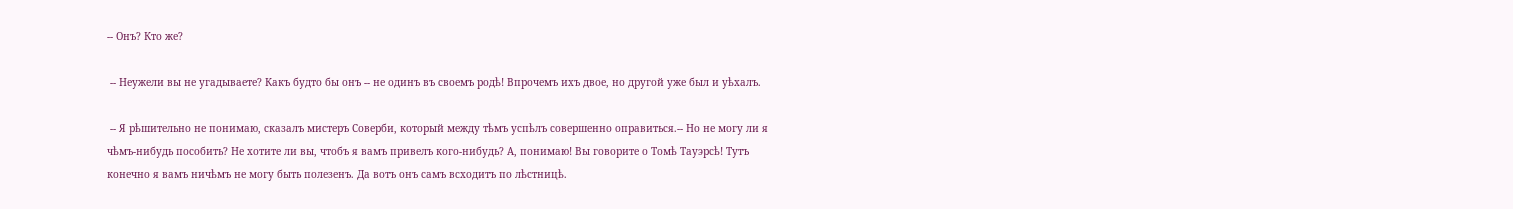-- Онъ? Кто же?

 -- Неужели вы не угадываете? Какъ будто бы онъ -- не одинъ въ своемъ родѣ! Впрочемъ ихъ двое, но другой уже был и уѣхалъ.

 -- Я рѣшительно не понимаю, сказалъ мистеръ Соверби, который между тѣмъ успѣлъ совершенно оправиться.-- Но не могу ли я чѣмъ-нибудь пособить? Не хотите ли вы, чтобъ я вамъ привелъ кого-нибудь? А, понимаю! Вы говорите о Томѣ Тауэрсѣ! Тутъ конечно я вамъ ничѣмъ не могу быть полезенъ. Да вотъ онъ самъ всходитъ по лѣстницѣ.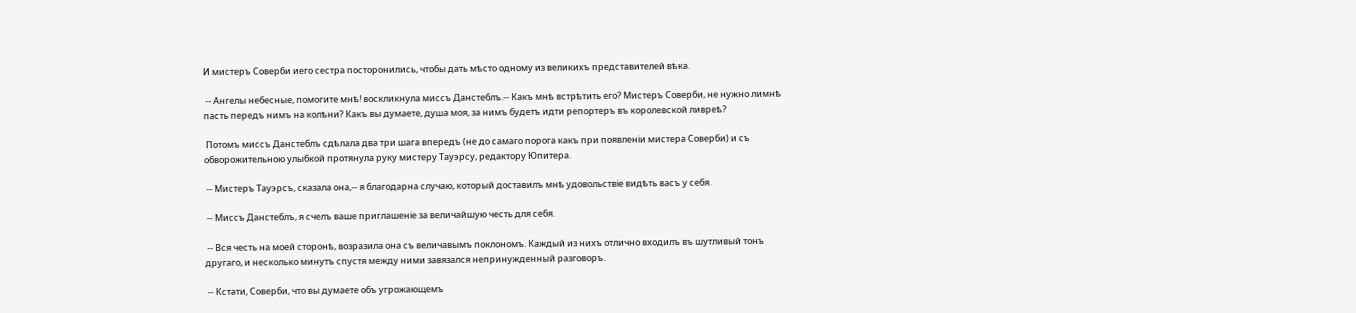И мистеръ Соверби иего сестра посторонились, чтобы дать мѣсто одному из великихъ представителей вѣка.

 -- Ангелы небесные, помогите мнѣ! воскликнула миссъ Данстеблъ.-- Какъ мнѣ встрѣтить его? Мистеръ Соверби, не нужно лимнѣ пасть передъ нимъ на колѣни? Какъ вы думаете, душа моя, за нимъ будетъ идти репортеръ въ королевской ливреѣ?

 Потомъ миссъ Данстеблъ сдѣлала два три шага впередъ (не до самаго порога какъ при появленіи мистера Соверби) и съ обворожительною улыбкой протянула руку мистеру Тауэрсу, редактору Юпитера.

 -- Мистеръ Тауэрсъ, сказала она,-- я благодарна случаю, который доставилъ мнѣ удовольствіе видѣть васъ у себя.

 -- Миссъ Данстеблъ, я счелъ ваше приглашеніе за величайшую честь для себя.

 -- Вся честь на моей сторонѣ, возразила она съ величавымъ поклономъ. Каждый из нихъ отлично входилъ въ шутливый тонъ другаго, и несколько минутъ спустя между ними завязался непринужденный разговоръ.

 -- Кстати, Соверби, что вы думаете объ угрожающемъ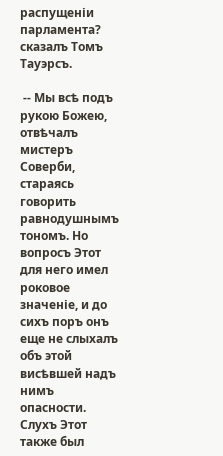распущеніи парламента? сказалъ Томъ Тауэрсъ.

 -- Мы всѣ подъ рукою Божею, отвѣчалъ мистеръ Соверби, стараясь говорить равнодушнымъ тономъ. Но вопросъ Этот для него имел роковое значеніе, и до сихъ поръ онъ еще не слыхалъ объ этой висѣвшей надъ нимъ опасности. Слухъ Этот также был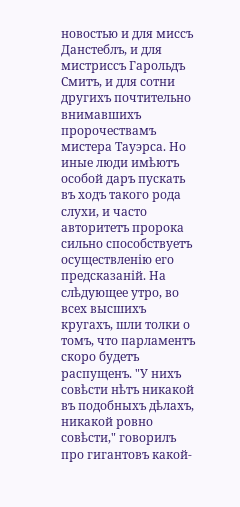новостью и для миссъ Данстеблъ, и для мистриссъ Гарольдъ Смитъ, и для сотни другихъ почтительно внимавшихъ пророчествамъ мистера Тауэрса. Но иные люди имѣютъ особой даръ пускать въ ходъ такого рода слухи, и часто авторитетъ пророка сильно способствуетъ осуществленію его предсказаній. На слѣдующее утро, во всех высшихъ кругахъ, шли толки о томъ, что парламентъ скоро будетъ распущенъ. "У нихъ совѣсти нѣтъ никакой въ подобныхъ дѣлахъ, никакой ровно совѣсти," говорилъ про гигантовъ какой-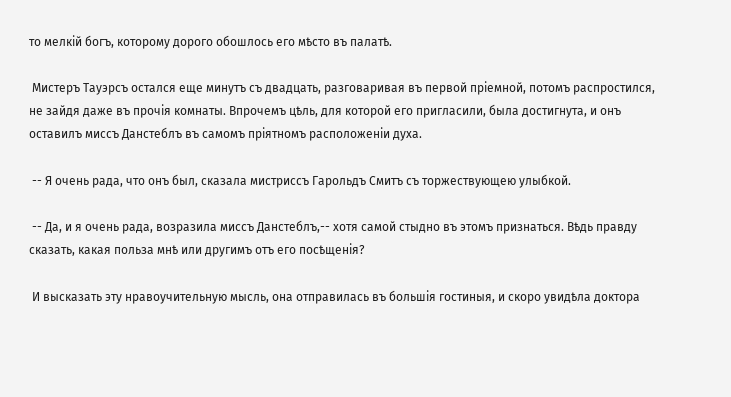то мелкій богъ, которому дорого обошлось его мѣсто въ палатѣ.

 Мистеръ Тауэрсъ остался еще минутъ съ двадцать, разговаривая въ первой пріемной, потомъ распростился, не зайдя даже въ прочія комнаты. Впрочемъ цѣль, для которой его пригласили, была достигнута, и онъ оставилъ миссъ Данстеблъ въ самомъ пріятномъ расположеніи духа.

 -- Я очень рада, что онъ был, сказала мистриссъ Гарольдъ Смитъ съ торжествующею улыбкой.

 -- Да, и я очень рада, возразила миссъ Данстеблъ,-- хотя самой стыдно въ этомъ признаться. Вѣдь правду сказать, какая польза мнѣ или другимъ отъ его посѣщенія?

 И высказать эту нравоучительную мысль, она отправилась въ большія гостиныя, и скоро увидѣла доктора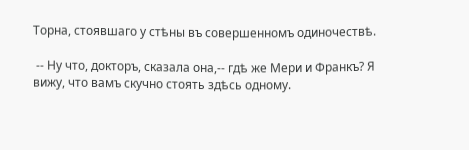Торна, стоявшаго у стѣны въ совершенномъ одиночествѣ.

 -- Ну что, докторъ, сказала она,-- гдѣ же Мери и Франкъ? Я вижу, что вамъ скучно стоять здѣсь одному.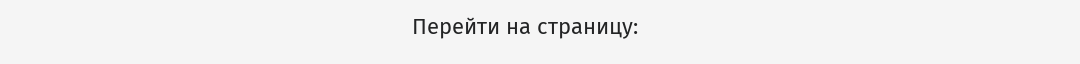Перейти на страницу: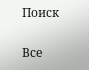Поиск

Все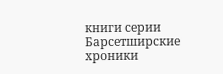книги серии Барсетширские хроники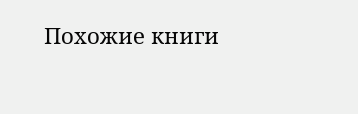Похожие книги